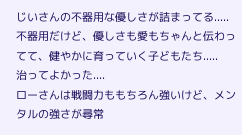じいさんの不器用な優しさが詰まってる.....
不器用だけど、優しさも愛もちゃんと伝わってて、健やかに育っていく子どもたち.....
治ってよかった....
ローさんは戦闘力ももちろん強いけど、メンタルの強さが尋常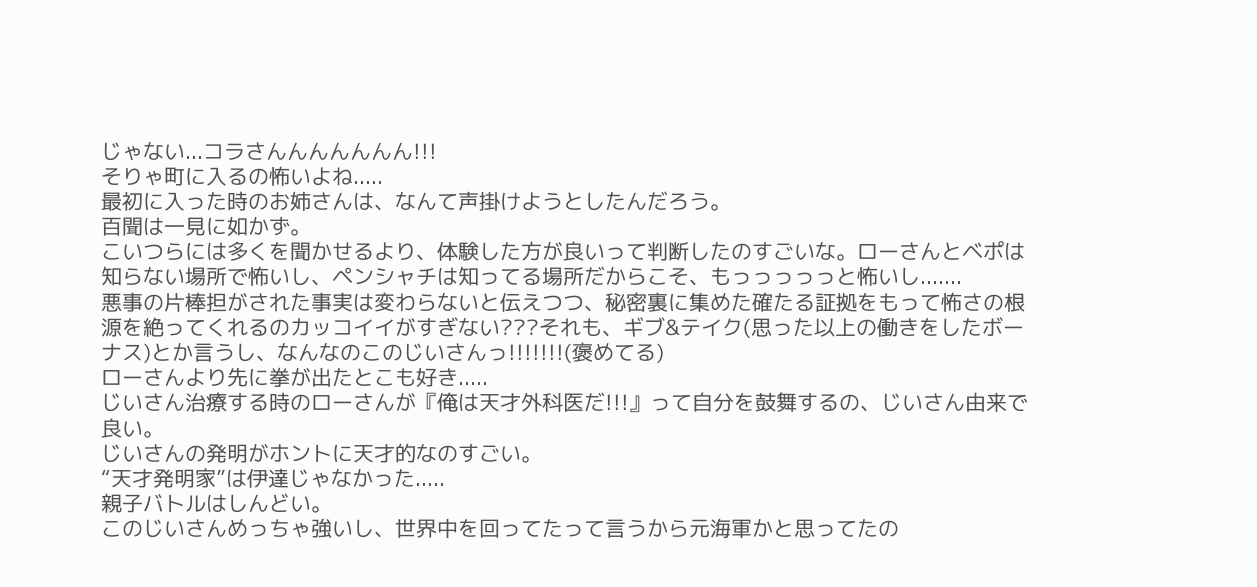じゃない...コラさんんんんんんん!!!
そりゃ町に入るの怖いよね.....
最初に入った時のお姉さんは、なんて声掛けようとしたんだろう。
百聞は一見に如かず。
こいつらには多くを聞かせるより、体験した方が良いって判断したのすごいな。ローさんとベポは知らない場所で怖いし、ペンシャチは知ってる場所だからこそ、もっっっっっと怖いし.......
悪事の片棒担がされた事実は変わらないと伝えつつ、秘密裏に集めた確たる証拠をもって怖さの根源を絶ってくれるのカッコイイがすぎない???それも、ギブ&テイク(思った以上の働きをしたボーナス)とか言うし、なんなのこのじいさんっ!!!!!!!(褒めてる)
ローさんより先に拳が出たとこも好き.....
じいさん治療する時のローさんが『俺は天才外科医だ!!!』って自分を鼓舞するの、じいさん由来で良い。
じいさんの発明がホントに天才的なのすごい。
“天才発明家”は伊達じゃなかった.....
親子バトルはしんどい。
このじいさんめっちゃ強いし、世界中を回ってたって言うから元海軍かと思ってたの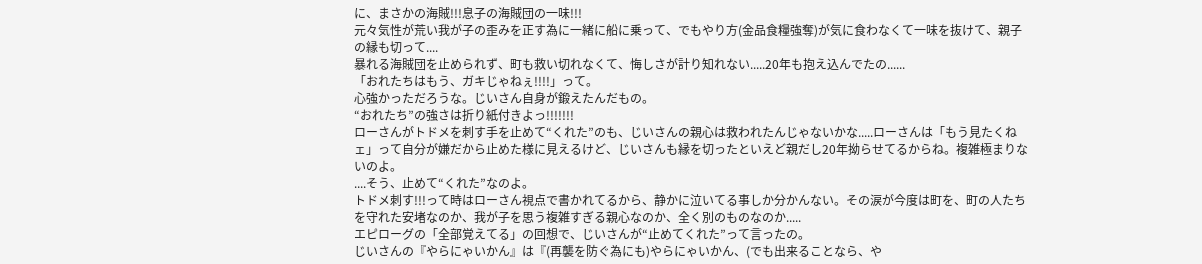に、まさかの海賊!!!息子の海賊団の一味!!!
元々気性が荒い我が子の歪みを正す為に一緒に船に乗って、でもやり方(金品食糧強奪)が気に食わなくて一味を抜けて、親子の縁も切って....
暴れる海賊団を止められず、町も救い切れなくて、悔しさが計り知れない.....20年も抱え込んでたの......
「おれたちはもう、ガキじゃねぇ!!!!」って。
心強かっただろうな。じいさん自身が鍛えたんだもの。
“おれたち”の強さは折り紙付きよっ!!!!!!!
ローさんがトドメを刺す手を止めて“くれた”のも、じいさんの親心は救われたんじゃないかな.....ローさんは「もう見たくねェ」って自分が嫌だから止めた様に見えるけど、じいさんも縁を切ったといえど親だし20年拗らせてるからね。複雑極まりないのよ。
....そう、止めて“くれた”なのよ。
トドメ刺す!!!って時はローさん視点で書かれてるから、静かに泣いてる事しか分かんない。その涙が今度は町を、町の人たちを守れた安堵なのか、我が子を思う複雑すぎる親心なのか、全く別のものなのか.....
エピローグの「全部覚えてる」の回想で、じいさんが“止めてくれた”って言ったの。
じいさんの『やらにゃいかん』は『(再襲を防ぐ為にも)やらにゃいかん、(でも出来ることなら、や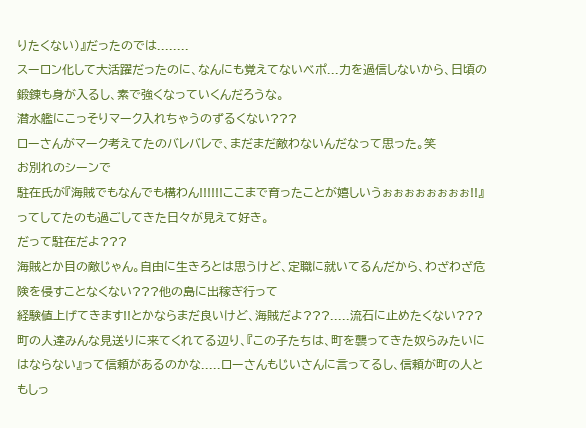りたくない)』だったのでは........
スーロン化して大活躍だったのに、なんにも覚えてないベポ...力を過信しないから、日頃の鍛錬も身が入るし、素で強くなっていくんだろうな。
潜水艦にこっそりマーク入れちゃうのずるくない???
ローさんがマーク考えてたのバレバレで、まだまだ敵わないんだなって思った。笑
お別れのシーンで
駐在氏が『海賊でもなんでも構わん!!!!!!ここまで育ったことが嬉しいうぉぉぉぉぉぉぉぉ!!』ってしてたのも過ごしてきた日々が見えて好き。
だって駐在だよ???
海賊とか目の敵じゃん。自由に生きろとは思うけど、定職に就いてるんだから、わざわざ危険を侵すことなくない???他の島に出稼ぎ行って
経験値上げてきます!!とかならまだ良いけど、海賊だよ???.....流石に止めたくない???
町の人達みんな見送りに来てくれてる辺り、『この子たちは、町を襲ってきた奴らみたいにはならない』って信頼があるのかな.....ローさんもじいさんに言ってるし、信頼が町の人ともしっ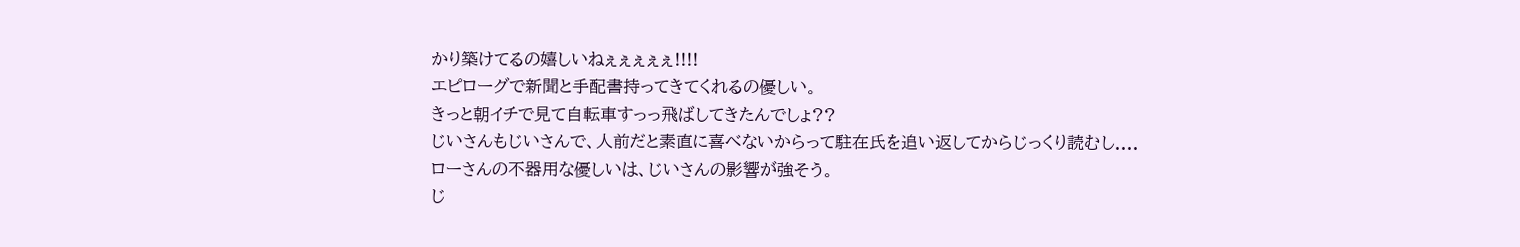かり築けてるの嬉しいねぇぇぇぇぇ!!!!
エピローグで新聞と手配書持ってきてくれるの優しい。
きっと朝イチで見て自転車すっっ飛ばしてきたんでしょ??
じいさんもじいさんで、人前だと素直に喜べないからって駐在氏を追い返してからじっくり読むし....
ローさんの不器用な優しいは、じいさんの影響が強そう。
じ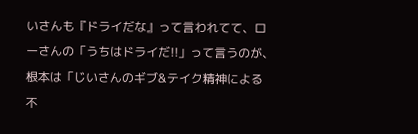いさんも『ドライだな』って言われてて、ローさんの「うちはドライだ!!」って言うのが、根本は「じいさんのギブ&テイク精神による不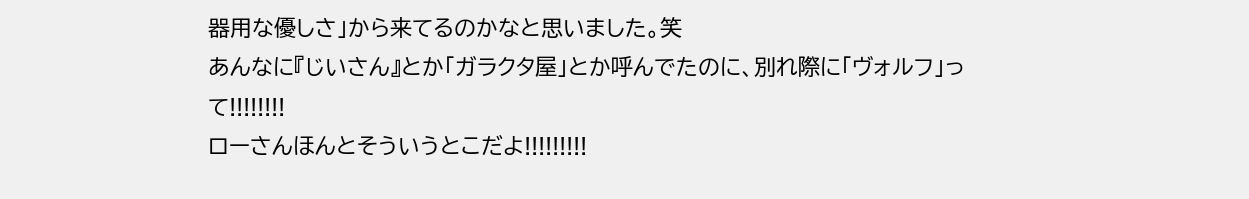器用な優しさ」から来てるのかなと思いました。笑
あんなに『じいさん』とか「ガラクタ屋」とか呼んでたのに、別れ際に「ヴォルフ」って!!!!!!!!
ローさんほんとそういうとこだよ!!!!!!!!!